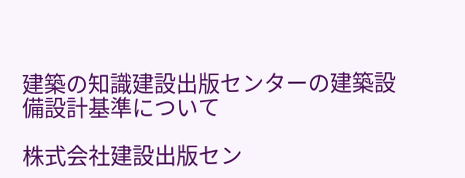建築の知識建設出版センターの建築設備設計基準について

株式会社建設出版セン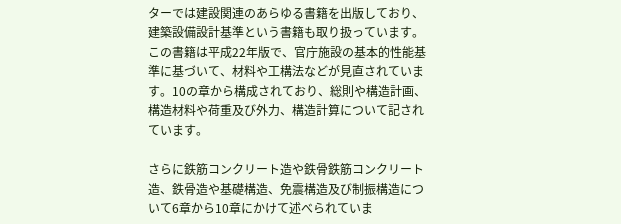ターでは建設関連のあらゆる書籍を出版しており、建築設備設計基準という書籍も取り扱っています。この書籍は平成22年版で、官庁施設の基本的性能基準に基づいて、材料や工構法などが見直されています。10の章から構成されており、総則や構造計画、構造材料や荷重及び外力、構造計算について記されています。

さらに鉄筋コンクリート造や鉄骨鉄筋コンクリート造、鉄骨造や基礎構造、免震構造及び制振構造について6章から10章にかけて述べられていま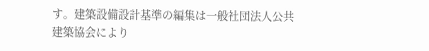す。建築設備設計基準の編集は一般社団法人公共建築協会により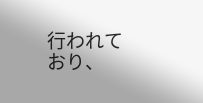行われており、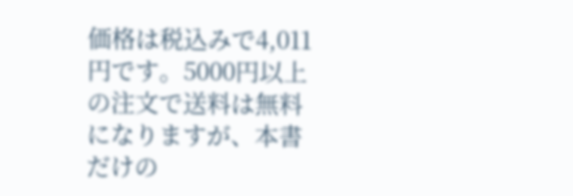価格は税込みで4,011円です。5000円以上の注文で送料は無料になりますが、本書だけの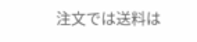注文では送料は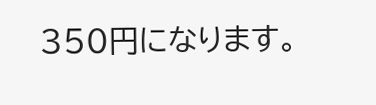350円になります。